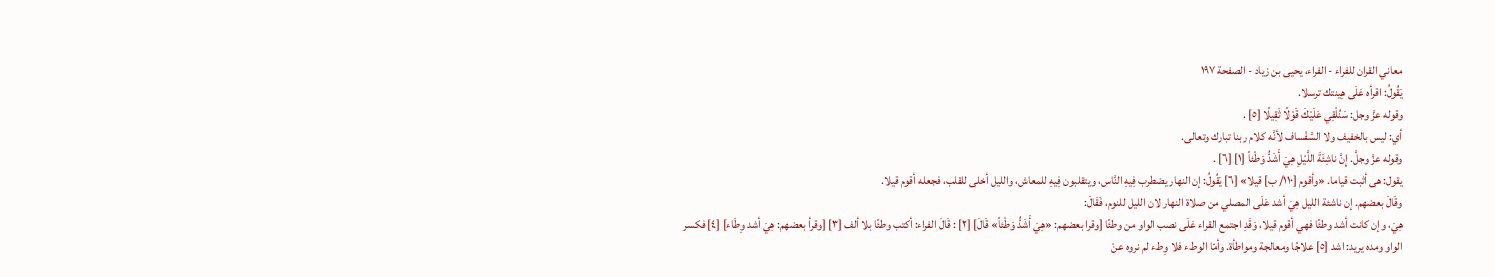معاني القران للفراء - الفراء، يحيى بن زياد - الصفحة ١٩٧
يَقُولُ: اقرأه عَلَى هِينتك ترسلا.
وقوله عزَّ وجل: سَنُلْقِي عَلَيْكَ قَوْلًا ثَقِيلًا [٥] .
أي: ليس بالخفيف ولا السَّفْساف لأنَّه كلام ربنا تبارك وتعالى.
وقوله عزَّ وجلَّ. إِنَّ ناشِئَةَ اللَّيْلِ هِيَ أَشَدُّ وَطْئاً [١] [٦] .
يقول: هى أثبت قياما. «وأقوم [١١٠/ ب] قيلا» [٦] يَقُولُ: إن النهار يضطرب فِيهِ النَّاس، ويتقلبون فِيهِ للمعاش، والليل أخلى للقلب، فجعله أقوم قيلا.
وقَالَ بعضهم. إن ناشئة الليل هِيَ أشد عَلَى المصلي من صلاة النهار لان الليل للنوم، فَقَالَ:
هِيَ، وإن كانت أشد وطئًا فهي أقوم قيلا، وَقَدِ اجتمع القراء عَلَى نصب الواو من وطئًا [وقرا بعضهم: «هِيَ أَشَدُّ وَطْئاً» قَالَ] [٢] : قَالَ الفراء: أكتب وطئًا بلا ألف [٣] [وقرأ بعضهم: هِيَ أشد وِطَاء] [٤] فكسر الواو ومده يريد: اشد [٥] علاجًا ومعالجة ومواطأة. وأمّا الوطء فلا وِطء لم نروه عنْ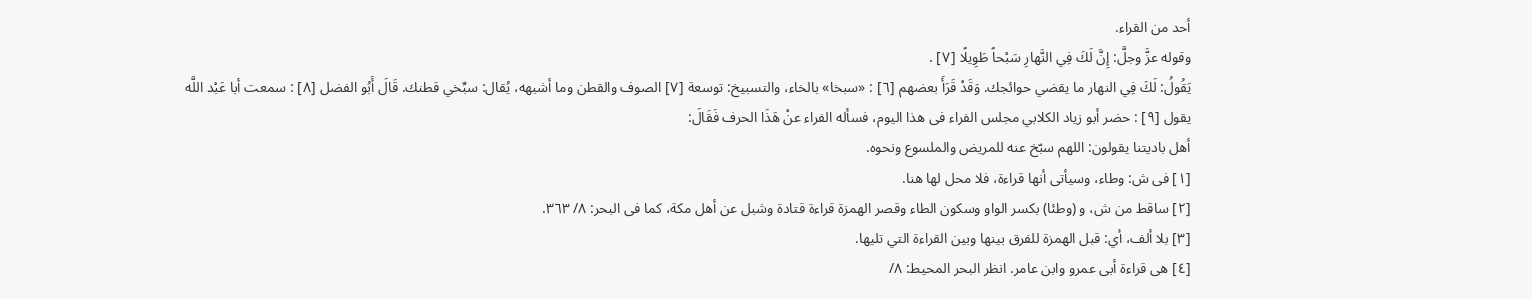أحد من القراء.
وقوله عزَّ وجلَّ: إِنَّ لَكَ فِي النَّهارِ سَبْحاً طَوِيلًا [٧] .
يَقُولُ: لَكَ فِي النهار ما يقضي حوائجك. وَقَدْ قَرَأَ بعضهم [٦] : «سبخا» بالخاء، والتسبيخ: توسعة [٧] الصوف والقطن وما أشبهه، يُقال: سبِّخي قطنك. قَالَ أَبُو الفضل [٨] : سمعت أبا عَبْد اللَّه يقول [٩] : حضر أبو زياد الكلابي مجلس الفراء فى هذا اليوم، فسأله الفراء عنْ هَذَا الحرف فَقَالَ:
أهل باديتنا يقولون: اللهم سبّخ عنه للمريض والملسوع ونحوه.
[١] فى ش: وطاء، وسيأتى أنها قراءة، فلا محل لها هنا.
[٢] ساقط من ش، و (وطئا) بكسر الواو وسكون الطاء وقصر الهمزة قراءة قتادة وشبل عن أهل مكة، كما فى البحر: ٨/ ٣٦٣.
[٣] بلا ألف، أي: قبل الهمزة للفرق بينها وبين القراءة التي تليها.
[٤] هى قراءة أبى عمرو وابن عامر. انظر البحر المحيط: ٨/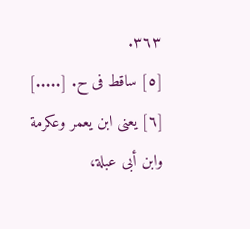٣٦٣.
[٥] ساقط فى ح. [.....]
[٦] يعنى ابن يعمر وعكرمة وابن أبى عبلة،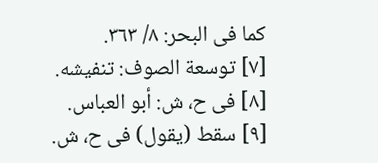كما فى البحر: ٨/ ٣٦٣.
[٧] توسعة الصوف: تنفيشه.
[٨] فى ح، ش: أبو العباس.
[٩] سقط (يقول) فى ح، ش.